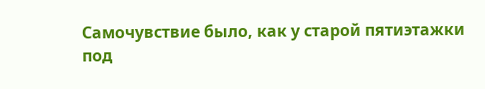Самочувствие было, как у старой пятиэтажки под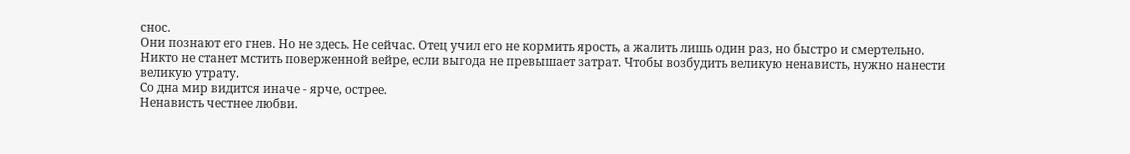снос.
Они познают его гнев. Но не здесь. Не сейчас. Отец учил его не кормить ярость, а жалить лишь один раз, но быстро и смертельно.
Никто не станет мстить поверженной вейре, если выгода не превышает затрат. Чтобы возбудить великую ненависть, нужно нанести великую утрату.
Со дна мир видится иначе - ярче, острее.
Ненависть честнее любви.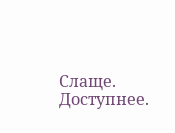Слаще. Доступнее.